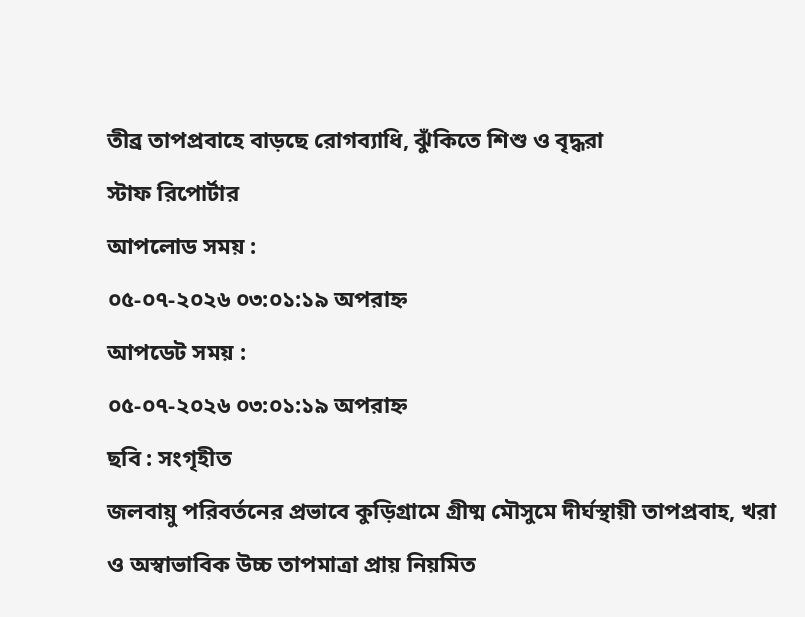তীব্র তাপপ্রবাহে বাড়ছে রোগব্যাধি, ঝুঁকিতে শিশু ও বৃদ্ধরা
স্টাফ রিপোর্টার
আপলোড সময় :
০৫-০৭-২০২৬ ০৩:০১:১৯ অপরাহ্ন
আপডেট সময় :
০৫-০৭-২০২৬ ০৩:০১:১৯ অপরাহ্ন
ছবি : সংগৃহীত
জলবায়ু পরিবর্তনের প্রভাবে কুড়িগ্রামে গ্রীষ্ম মৌসুমে দীর্ঘস্থায়ী তাপপ্রবাহ, খরা ও অস্বাভাবিক উচ্চ তাপমাত্রা প্রায় নিয়মিত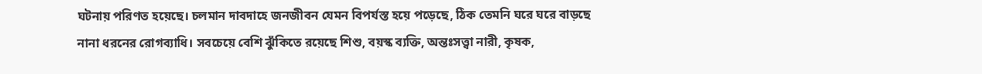ঘটনায় পরিণত হয়েছে। চলমান দাবদাহে জনজীবন যেমন বিপর্যস্ত হয়ে পড়েছে, ঠিক তেমনি ঘরে ঘরে বাড়ছে নানা ধরনের রোগব্যাধি। সবচেয়ে বেশি ঝুঁকিতে রয়েছে শিশু, বয়স্ক ব্যক্তি, অন্তঃসত্ত্বা নারী, কৃষক,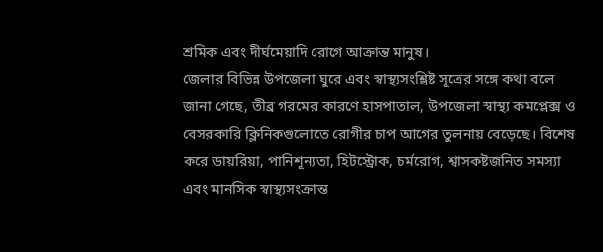শ্রমিক এবং দীর্ঘমেয়াদি রোগে আক্রান্ত মানুষ।
জেলার বিভিন্ন উপজেলা ঘুরে এবং স্বাস্থ্যসংশ্লিষ্ট সূত্রের সঙ্গে কথা বলে জানা গেছে, তীব্র গরমের কারণে হাসপাতাল, উপজেলা স্বাস্থ্য কমপ্লেক্স ও বেসরকারি ক্লিনিকগুলোতে রোগীর চাপ আগের তুলনায় বেড়েছে। বিশেষ করে ডায়রিয়া, পানিশূন্যতা, হিটস্ট্রোক, চর্মরোগ, শ্বাসকষ্টজনিত সমস্যা এবং মানসিক স্বাস্থ্যসংক্রান্ত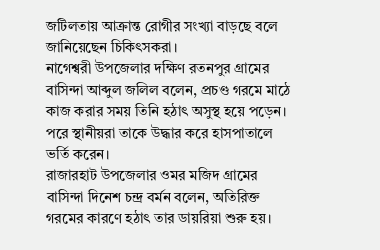জটিলতায় আক্রান্ত রোগীর সংখ্যা বাড়ছে বলে জানিয়েছেন চিকিৎসকরা।
নাগেশ্বরী উপজেলার দক্ষিণ রতনপুর গ্রামের বাসিন্দা আব্দুল জলিল বলেন, প্রচণ্ড গরমে মাঠে কাজ করার সময় তিনি হঠাৎ অসুস্থ হয়ে পড়েন। পরে স্থানীয়রা তাকে উদ্ধার করে হাসপাতালে ভর্তি করেন।
রাজারহাট উপজেলার ওমর মজিদ গ্রামের বাসিন্দা দিনেশ চন্দ্র বর্মন বলেন, অতিরিক্ত গরমের কারণে হঠাৎ তার ডায়রিয়া শুরু হয়।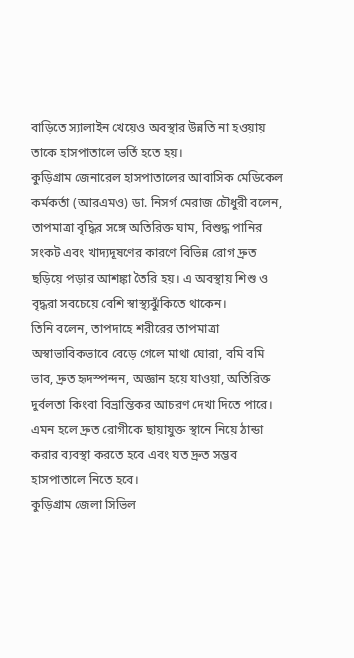বাড়িতে স্যালাইন খেয়েও অবস্থার উন্নতি না হওয়ায় তাকে হাসপাতালে ভর্তি হতে হয়।
কুড়িগ্রাম জেনারেল হাসপাতালের আবাসিক মেডিকেল কর্মকর্তা (আরএমও) ডা. নিসর্গ মেরাজ চৌধুরী বলেন, তাপমাত্রা বৃদ্ধির সঙ্গে অতিরিক্ত ঘাম, বিশুদ্ধ পানির সংকট এবং খাদ্যদূষণের কারণে বিভিন্ন রোগ দ্রুত ছড়িয়ে পড়ার আশঙ্কা তৈরি হয়। এ অবস্থায় শিশু ও বৃদ্ধরা সবচেয়ে বেশি স্বাস্থ্যঝুঁকিতে থাকেন।
তিনি বলেন, তাপদাহে শরীরের তাপমাত্রা অস্বাভাবিকভাবে বেড়ে গেলে মাথা ঘোরা, বমি বমি ভাব, দ্রুত হৃদস্পন্দন, অজ্ঞান হয়ে যাওয়া, অতিরিক্ত দুর্বলতা কিংবা বিভ্রান্তিকর আচরণ দেখা দিতে পারে। এমন হলে দ্রুত রোগীকে ছায়াযুক্ত স্থানে নিয়ে ঠান্ডা করার ব্যবস্থা করতে হবে এবং যত দ্রুত সম্ভব হাসপাতালে নিতে হবে।
কুড়িগ্রাম জেলা সিভিল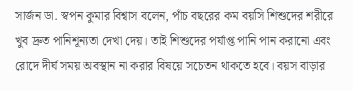সার্জন ডা. স্বপন কুমার বিশ্বাস বলেন, পাঁচ বছরের কম বয়সি শিশুদের শরীরে খুব দ্রুত পানিশূন্যতা দেখা দেয়। তাই শিশুদের পর্যাপ্ত পানি পান করানো এবং রোদে দীর্ঘ সময় অবস্থান না করার বিষয়ে সচেতন থাকতে হবে। বয়স বাড়ার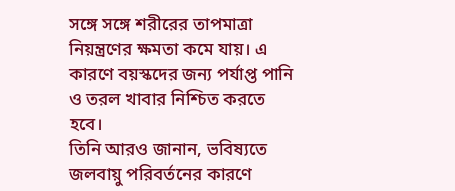সঙ্গে সঙ্গে শরীরের তাপমাত্রা নিয়ন্ত্রণের ক্ষমতা কমে যায়। এ কারণে বয়স্কদের জন্য পর্যাপ্ত পানি ও তরল খাবার নিশ্চিত করতে হবে।
তিনি আরও জানান, ভবিষ্যতে জলবায়ু পরিবর্তনের কারণে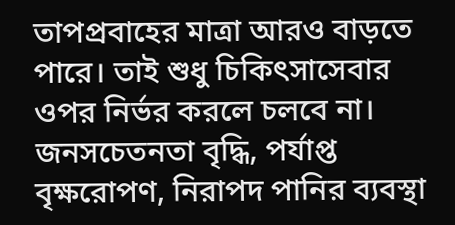তাপপ্রবাহের মাত্রা আরও বাড়তে পারে। তাই শুধু চিকিৎসাসেবার ওপর নির্ভর করলে চলবে না। জনসচেতনতা বৃদ্ধি, পর্যাপ্ত বৃক্ষরোপণ, নিরাপদ পানির ব্যবস্থা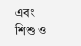এবং শিশু ও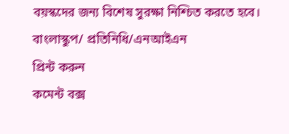বয়স্কদের জন্য বিশেষ সুরক্ষা নিশ্চিত করতে হবে।
বাংলাস্কুপ/ প্রতিনিধি/এনআইএন
প্রিন্ট করুন
কমেন্ট বক্স